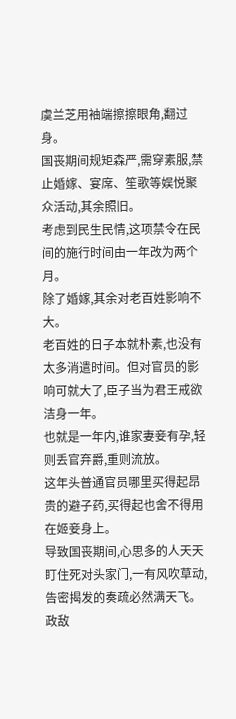虞兰芝用袖端擦擦眼角,翻过身。
国丧期间规矩森严,需穿素服,禁止婚嫁、宴席、笙歌等娱悦聚众活动,其余照旧。
考虑到民生民情,这项禁令在民间的施行时间由一年改为两个月。
除了婚嫁,其余对老百姓影响不大。
老百姓的日子本就朴素,也没有太多消遣时间。但对官员的影响可就大了,臣子当为君王戒欲洁身一年。
也就是一年内,谁家妻妾有孕,轻则丢官弃爵,重则流放。
这年头普通官员哪里买得起昂贵的避子药,买得起也舍不得用在姬妾身上。
导致国丧期间,心思多的人天天盯住死对头家门,一有风吹草动,告密揭发的奏疏必然满天飞。
政敌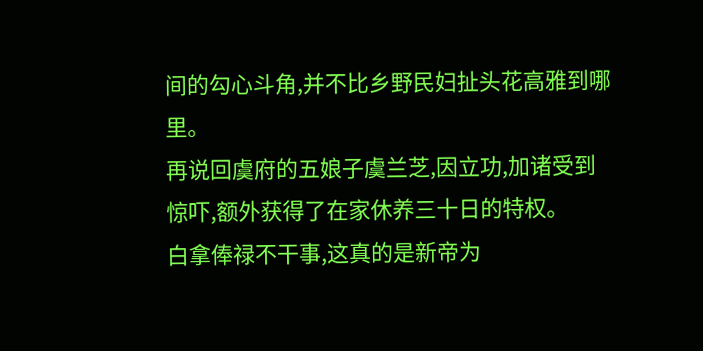间的勾心斗角,并不比乡野民妇扯头花高雅到哪里。
再说回虞府的五娘子虞兰芝,因立功,加诸受到惊吓,额外获得了在家休养三十日的特权。
白拿俸禄不干事,这真的是新帝为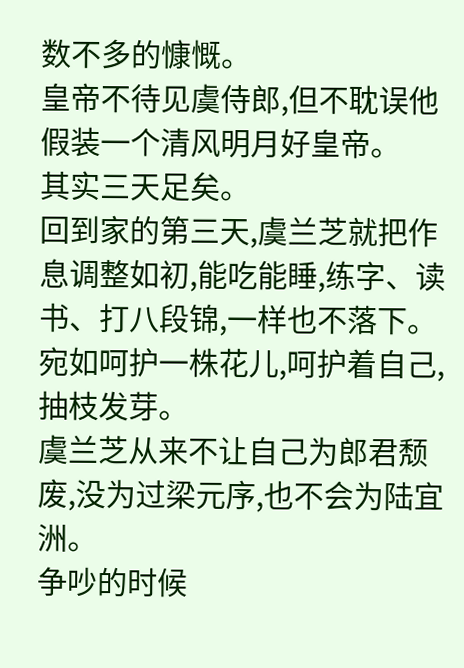数不多的慷慨。
皇帝不待见虞侍郎,但不耽误他假装一个清风明月好皇帝。
其实三天足矣。
回到家的第三天,虞兰芝就把作息调整如初,能吃能睡,练字、读书、打八段锦,一样也不落下。
宛如呵护一株花儿,呵护着自己,抽枝发芽。
虞兰芝从来不让自己为郎君颓废,没为过梁元序,也不会为陆宜洲。
争吵的时候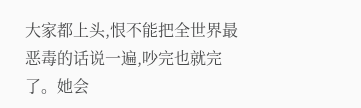大家都上头,恨不能把全世界最恶毒的话说一遍,吵完也就完了。她会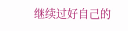继续过好自己的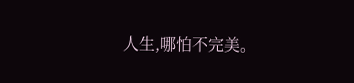人生,哪怕不完美。